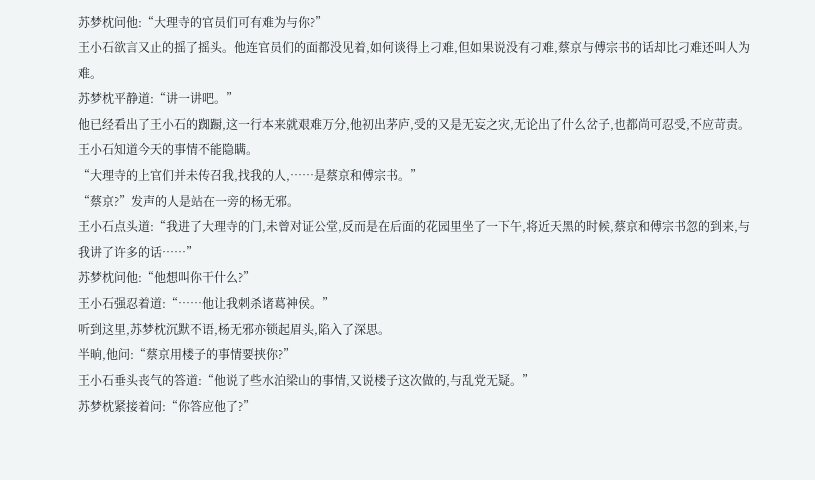苏梦枕问他:“大理寺的官员们可有难为与你?”
王小石欲言又止的摇了摇头。他连官员们的面都没见着,如何谈得上刁难,但如果说没有刁难,蔡京与傅宗书的话却比刁难还叫人为难。
苏梦枕平静道:“讲一讲吧。”
他已经看出了王小石的踟蹰,这一行本来就艰难万分,他初出茅庐,受的又是无妄之灾,无论出了什么岔子,也都尚可忍受,不应苛责。
王小石知道今天的事情不能隐瞒。
“大理寺的上官们并未传召我,找我的人,……是蔡京和傅宗书。”
“蔡京?”发声的人是站在一旁的杨无邪。
王小石点头道:“我进了大理寺的门,未曾对证公堂,反而是在后面的花园里坐了一下午,将近天黑的时候,蔡京和傅宗书忽的到来,与我讲了许多的话……”
苏梦枕问他:“他想叫你干什么?”
王小石强忍着道:“……他让我刺杀诸葛神侯。”
听到这里,苏梦枕沉默不语,杨无邪亦锁起眉头,陷入了深思。
半晌,他问:“蔡京用楼子的事情要挟你?”
王小石垂头丧气的答道:“他说了些水泊梁山的事情,又说楼子这次做的,与乱党无疑。”
苏梦枕紧接着问:“你答应他了?”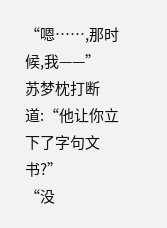“嗯……,那时候,我——”
苏梦枕打断道:“他让你立下了字句文书?”
“没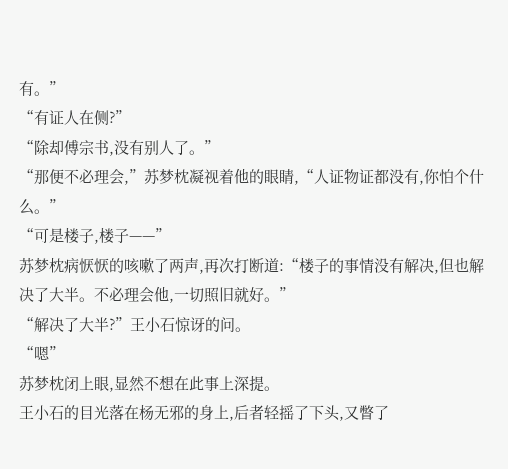有。”
“有证人在侧?”
“除却傅宗书,没有别人了。”
“那便不必理会,”苏梦枕凝视着他的眼睛,“人证物证都没有,你怕个什么。”
“可是楼子,楼子——”
苏梦枕病恹恹的咳嗽了两声,再次打断道:“楼子的事情没有解决,但也解决了大半。不必理会他,一切照旧就好。”
“解决了大半?”王小石惊讶的问。
“嗯”
苏梦枕闭上眼,显然不想在此事上深提。
王小石的目光落在杨无邪的身上,后者轻摇了下头,又瞥了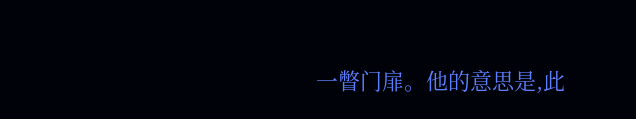一瞥门扉。他的意思是,此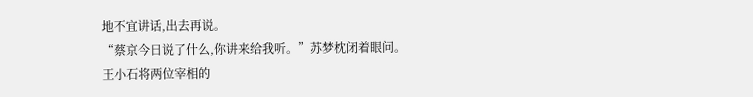地不宜讲话,出去再说。
“蔡京今日说了什么,你讲来给我听。”苏梦枕闭着眼问。
王小石将两位宰相的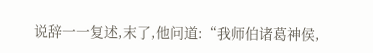说辞一一复述,末了,他问道:“我师伯诸葛神侯,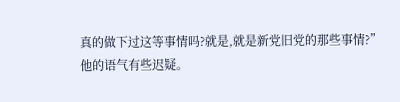真的做下过这等事情吗?就是,就是新党旧党的那些事情?”
他的语气有些迟疑。